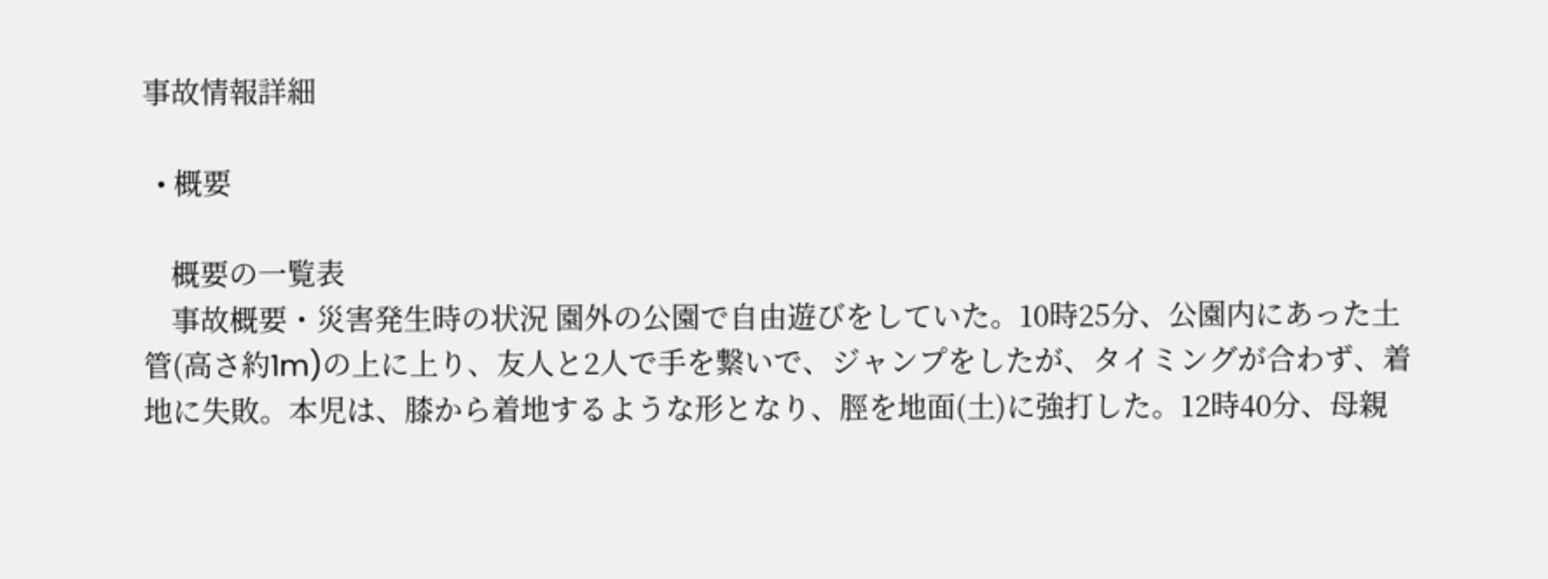事故情報詳細

  • 概要

    概要の一覧表
    事故概要・災害発生時の状況 園外の公園で自由遊びをしていた。10時25分、公園内にあった土管(高さ約1m)の上に上り、友人と2人で手を繋いで、ジャンプをしたが、タイミングが合わず、着地に失敗。本児は、膝から着地するような形となり、脛を地面(土)に強打した。12時40分、母親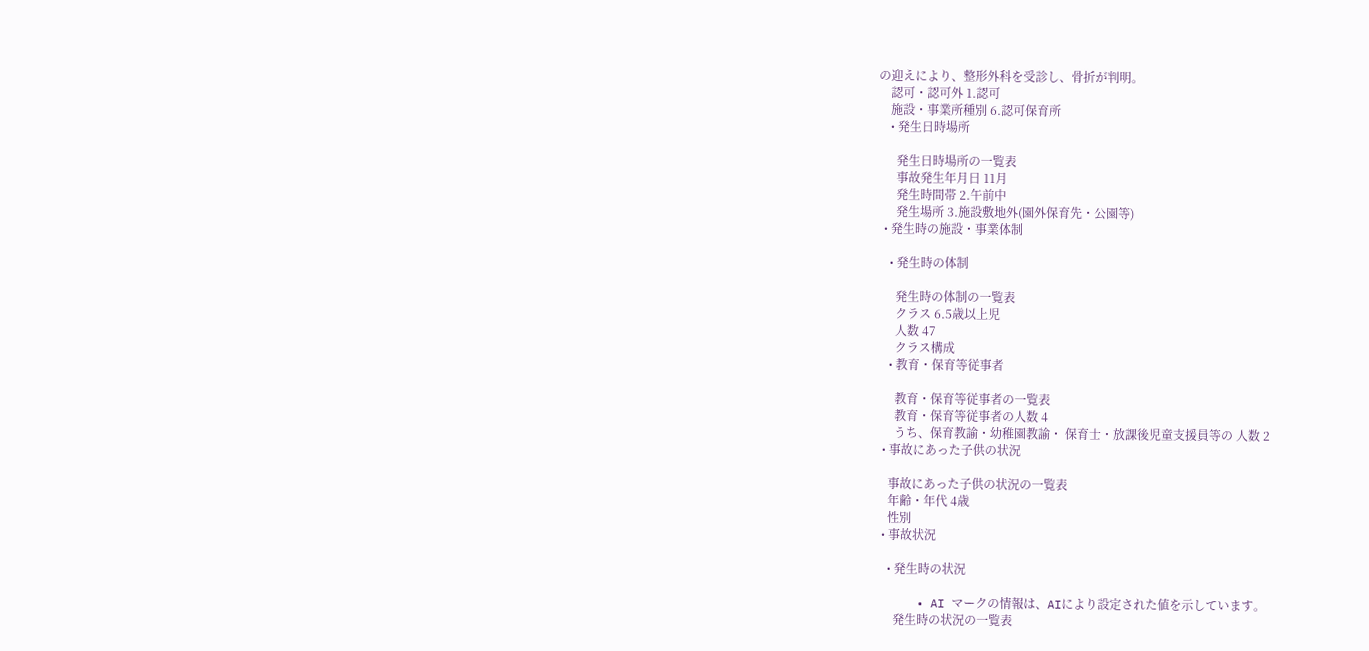の迎えにより、整形外科を受診し、骨折が判明。
    認可・認可外 1.認可
    施設・事業所種別 6.認可保育所
    • 発生日時場所

      発生日時場所の一覧表
      事故発生年月日 11月
      発生時間帯 2.午前中
      発生場所 3.施設敷地外(園外保育先・公園等)
  • 発生時の施設・事業体制

    • 発生時の体制

      発生時の体制の一覧表
      クラス 6.5歳以上児
      人数 47
      クラス構成
    • 教育・保育等従事者

      教育・保育等従事者の一覧表
      教育・保育等従事者の人数 4
      うち、保育教諭・幼稚園教諭・ 保育士・放課後児童支援員等の 人数 2
  • 事故にあった子供の状況

    事故にあった子供の状況の一覧表
    年齢・年代 4歳
    性別
  • 事故状況

    • 発生時の状況

      • AI マークの情報は、AIにより設定された値を示しています。
      発生時の状況の一覧表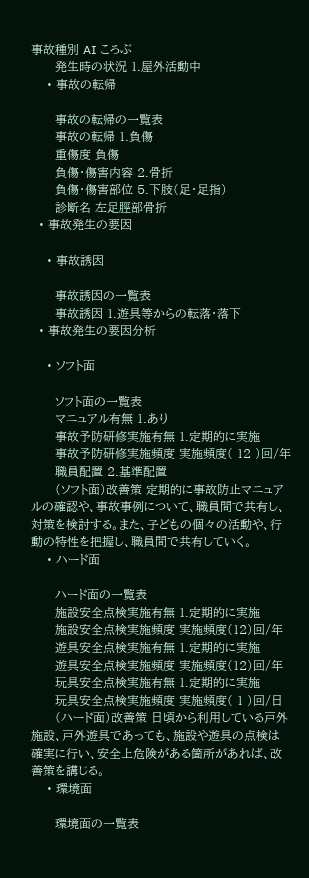事故種別 AI ころぶ
      発生時の状況 1.屋外活動中
    • 事故の転帰

      事故の転帰の一覧表
      事故の転帰 1.負傷
      重傷度 負傷
      負傷・傷害内容 2.骨折
      負傷・傷害部位 5.下肢(足・足指)
      診断名 左足脛部骨折
  • 事故発生の要因

    • 事故誘因

      事故誘因の一覧表
      事故誘因 1.遊具等からの転落・落下
  • 事故発生の要因分析

    • ソフト面

      ソフト面の一覧表
      マニュアル有無 1.あり
      事故予防研修実施有無 1.定期的に実施
      事故予防研修実施頻度 実施頻度( 12 )回/年
      職員配置 2.基準配置
      (ソフト面)改善策 定期的に事故防止マニュアルの確認や、事故事例について、職員間で共有し、対策を検討する。また、子どもの個々の活動や、行動の特性を把握し、職員間で共有していく。
    • ハード面

      ハード面の一覧表
      施設安全点検実施有無 1.定期的に実施
      施設安全点検実施頻度 実施頻度(12)回/年
      遊具安全点検実施有無 1.定期的に実施
      遊具安全点検実施頻度 実施頻度(12)回/年
      玩具安全点検実施有無 1.定期的に実施
      玩具安全点検実施頻度 実施頻度( 1 )回/日
      (ハード面)改善策 日頃から利用している戸外施設、戸外遊具であっても、施設や遊具の点検は確実に行い、安全上危険がある箇所があれば、改善策を講じる。
    • 環境面

      環境面の一覧表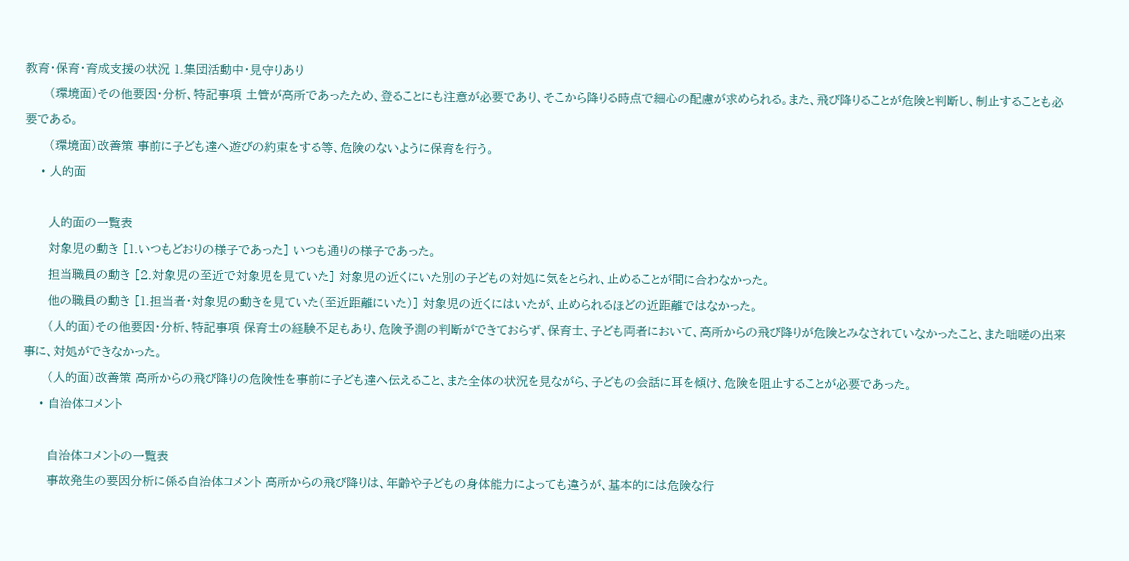教育・保育・育成支援の状況 1.集団活動中・見守りあり
      (環境面)その他要因・分析、特記事項 土管が高所であったため、登ることにも注意が必要であり、そこから降りる時点で細心の配慮が求められる。また、飛び降りることが危険と判断し、制止することも必要である。
      (環境面)改善策 事前に子ども達へ遊びの約束をする等、危険のないように保育を行う。
    • 人的面

      人的面の一覧表
      対象児の動き [1.いつもどおりの様子であった] いつも通りの様子であった。
      担当職員の動き [2.対象児の至近で対象児を見ていた] 対象児の近くにいた別の子どもの対処に気をとられ、止めることが間に合わなかった。
      他の職員の動き [1.担当者・対象児の動きを見ていた(至近距離にいた)] 対象児の近くにはいたが、止められるほどの近距離ではなかった。
      (人的面)その他要因・分析、特記事項 保育士の経験不足もあり、危険予測の判断ができておらず、保育士、子ども両者において、高所からの飛び降りが危険とみなされていなかったこと、また咄嗟の出来事に、対処ができなかった。
      (人的面)改善策 高所からの飛び降りの危険性を事前に子ども達へ伝えること、また全体の状況を見ながら、子どもの会話に耳を傾け、危険を阻止することが必要であった。
    • 自治体コメント

      自治体コメントの一覧表
      事故発生の要因分析に係る自治体コメント 高所からの飛び降りは、年齢や子どもの身体能力によっても違うが、基本的には危険な行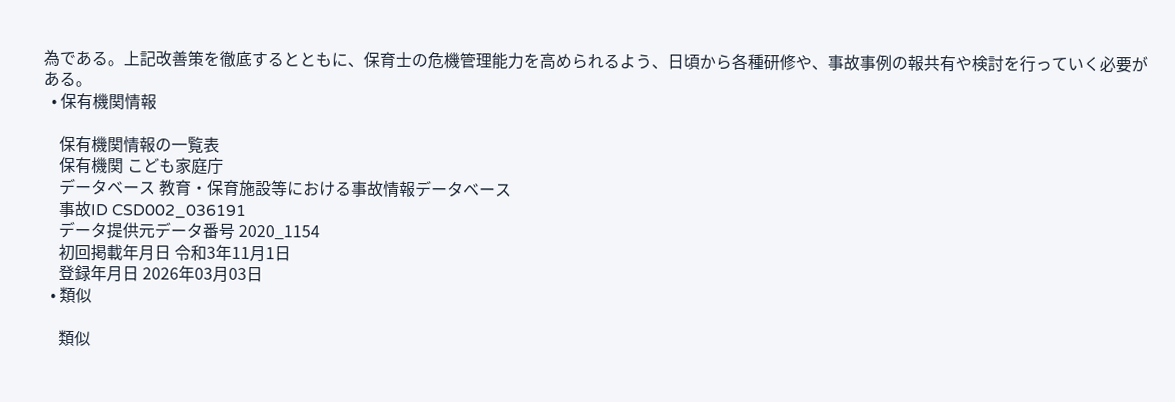為である。上記改善策を徹底するとともに、保育士の危機管理能力を高められるよう、日頃から各種研修や、事故事例の報共有や検討を行っていく必要がある。
  • 保有機関情報

    保有機関情報の一覧表
    保有機関 こども家庭庁
    データベース 教育・保育施設等における事故情報データベース
    事故ID CSD002_036191
    データ提供元データ番号 2020_1154
    初回掲載年月日 令和3年11月1日
    登録年月日 2026年03月03日
  • 類似

    類似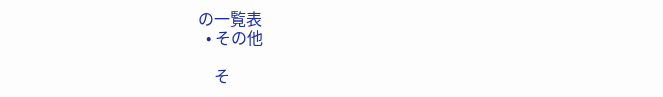の一覧表
  • その他

    そ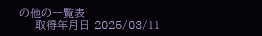の他の一覧表
    取得年月日 2025/03/11